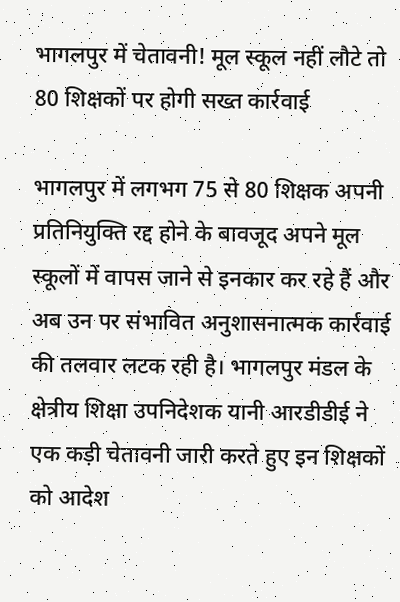भागलपुर में चेतावनी! मूल स्कूल नहीं लौटे तो 80 शिक्षकों पर होगी सख्त कार्रवाई

भागलपुर में लगभग 75 से 80 शिक्षक अपनी प्रतिनियुक्ति रद्द होने के बावजूद अपने मूल स्कूलों में वापस जाने से इनकार कर रहे हैं और अब उन पर संभावित अनुशासनात्मक कार्रवाई की तलवार लटक रही है। भागलपुर मंडल के क्षेत्रीय शिक्षा उपनिदेशक यानी आरडीडीई ने एक कड़ी चेतावनी जारी करते हुए इन शिक्षकों को आदेश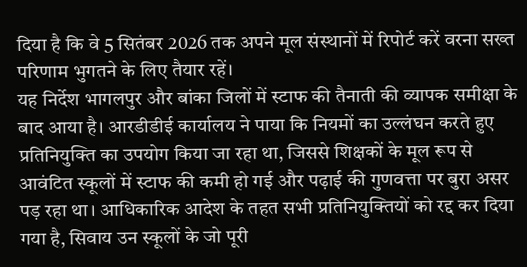दिया है कि वे 5 सितंबर 2026 तक अपने मूल संस्थानों में रिपोर्ट करें वरना सख्त परिणाम भुगतने के लिए तैयार रहें।
यह निर्देश भागलपुर और बांका जिलों में स्टाफ की तैनाती की व्यापक समीक्षा के बाद आया है। आरडीडीई कार्यालय ने पाया कि नियमों का उल्लंघन करते हुए प्रतिनियुक्ति का उपयोग किया जा रहा था, जिससे शिक्षकों के मूल रूप से आवंटित स्कूलों में स्टाफ की कमी हो गई और पढ़ाई की गुणवत्ता पर बुरा असर पड़ रहा था। आधिकारिक आदेश के तहत सभी प्रतिनियुक्तियों को रद्द कर दिया गया है, सिवाय उन स्कूलों के जो पूरी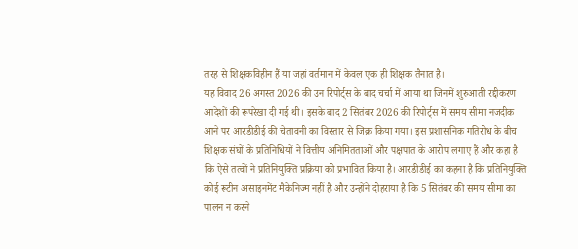तरह से शिक्षकविहीन हैं या जहां वर्तमान में केवल एक ही शिक्षक तैनात है।
यह विवाद 26 अगस्त 2026 की उन रिपोर्ट्स के बाद चर्चा में आया था जिनमें शुरुआती रद्दीकरण आदेशों की रूपरेखा दी गई थी। इसके बाद 2 सितंबर 2026 की रिपोर्ट्स में समय सीमा नजदीक आने पर आरडीडीई की चेतावनी का विस्तार से जिक्र किया गया। इस प्रशासनिक गतिरोध के बीच शिक्षक संघों के प्रतिनिधियों ने वित्तीय अनिमितताओं और पक्षपात के आरोप लगाए हैं और कहा है कि ऐसे तत्वों ने प्रतिनियुक्ति प्रक्रिया को प्रभावित किया है। आरडीडीई का कहना है कि प्रतिनियुक्ति कोई रूटीन असाइनमेंट मैकेनिज्म नहीं है और उन्होंने दोहराया है कि 5 सितंबर की समय सीमा का पालन न करने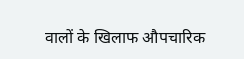वालों के खिलाफ औपचारिक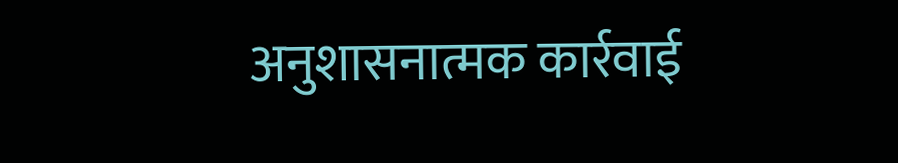अनुशासनात्मक कार्रवाई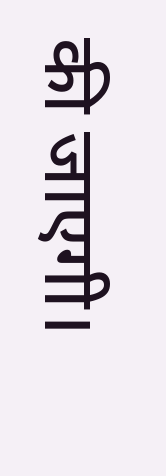की जाएगी।